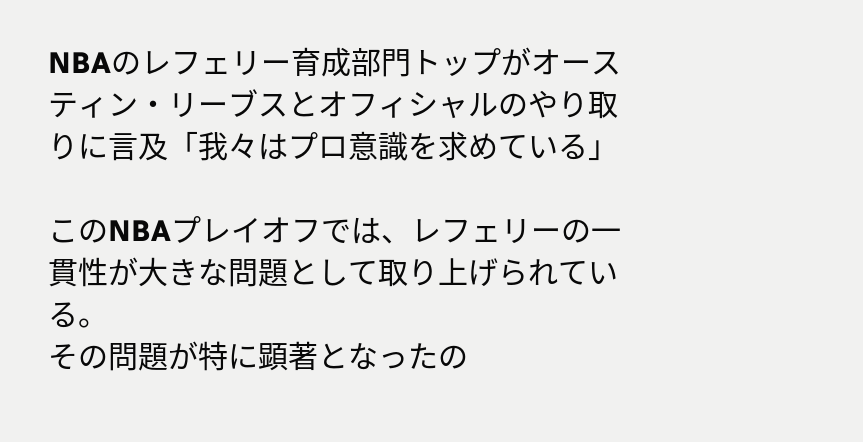NBAのレフェリー育成部門トップがオースティン・リーブスとオフィシャルのやり取りに言及「我々はプロ意識を求めている」

このNBAプレイオフでは、レフェリーの一貫性が大きな問題として取り上げられている。
その問題が特に顕著となったの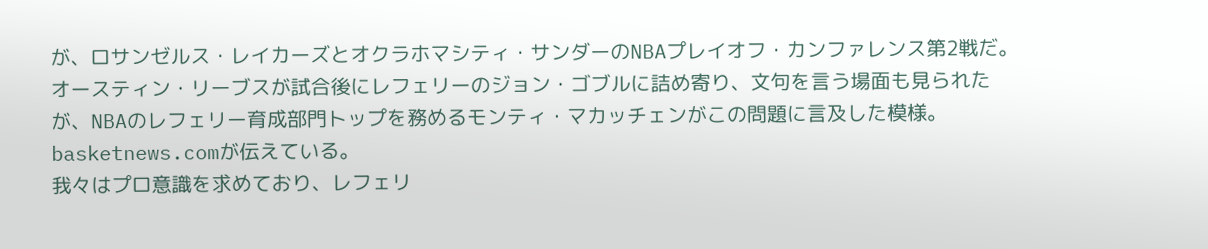が、ロサンゼルス・レイカーズとオクラホマシティ・サンダーのNBAプレイオフ・カンファレンス第2戦だ。
オースティン・リーブスが試合後にレフェリーのジョン・ゴブルに詰め寄り、文句を言う場面も見られたが、NBAのレフェリー育成部門トップを務めるモンティ・マカッチェンがこの問題に言及した模様。basketnews.comが伝えている。
我々はプロ意識を求めており、レフェリ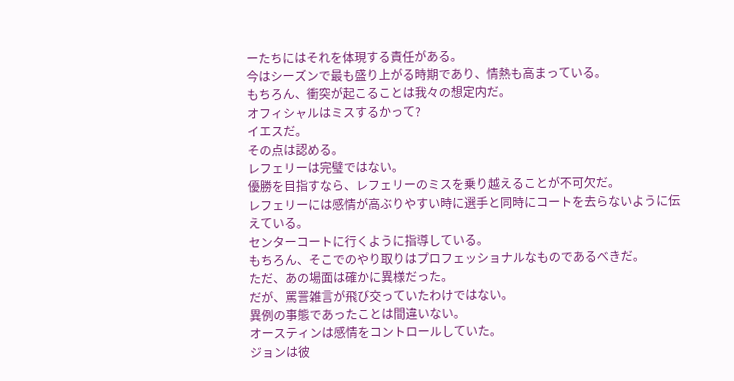ーたちにはそれを体現する責任がある。
今はシーズンで最も盛り上がる時期であり、情熱も高まっている。
もちろん、衝突が起こることは我々の想定内だ。
オフィシャルはミスするかって?
イエスだ。
その点は認める。
レフェリーは完璧ではない。
優勝を目指すなら、レフェリーのミスを乗り越えることが不可欠だ。
レフェリーには感情が高ぶりやすい時に選手と同時にコートを去らないように伝えている。
センターコートに行くように指導している。
もちろん、そこでのやり取りはプロフェッショナルなものであるべきだ。
ただ、あの場面は確かに異様だった。
だが、罵詈雑言が飛び交っていたわけではない。
異例の事態であったことは間違いない。
オースティンは感情をコントロールしていた。
ジョンは彼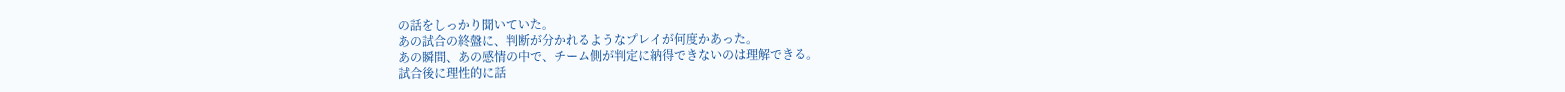の話をしっかり聞いていた。
あの試合の終盤に、判断が分かれるようなプレイが何度かあった。
あの瞬間、あの感情の中で、チーム側が判定に納得できないのは理解できる。
試合後に理性的に話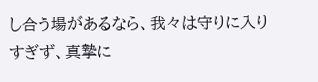し合う場があるなら、我々は守りに入りすぎず、真摯に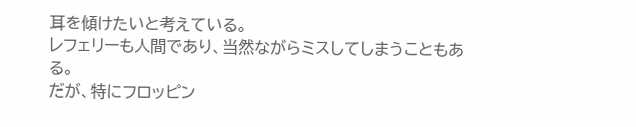耳を傾けたいと考えている。
レフェリーも人間であり、当然ながらミスしてしまうこともある。
だが、特にフロッピン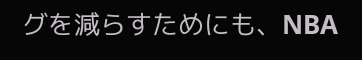グを減らすためにも、NBA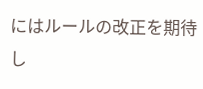にはルールの改正を期待し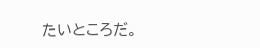たいところだ。